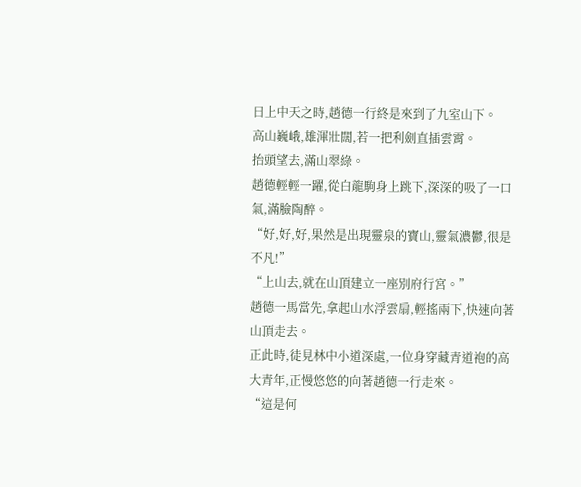日上中天之時,趙德一行終是來到了九室山下。
高山巍峨,雄渾壯闊,若一把利劍直插雲霄。
抬頭望去,滿山翠綠。
趙德輕輕一躍,從白龍駒身上跳下,深深的吸了一口氣,滿臉陶醉。
“好,好,好,果然是出現靈泉的寶山,靈氣濃鬱,很是不凡!”
“上山去,就在山頂建立一座別府行宮。”
趙德一馬當先,拿起山水浮雲扇,輕搖兩下,快速向著山頂走去。
正此時,徒見林中小道深處,一位身穿藏青道袍的高大青年,正慢悠悠的向著趙德一行走來。
“這是何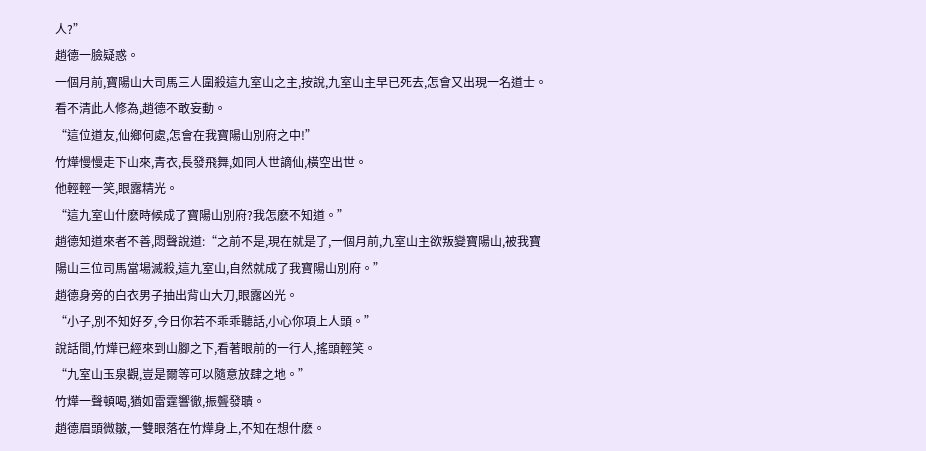人?”
趙德一臉疑惑。
一個月前,寶陽山大司馬三人圍殺這九室山之主,按說,九室山主早已死去,怎會又出現一名道士。
看不清此人修為,趙德不敢妄動。
“這位道友,仙鄉何處,怎會在我寶陽山別府之中!”
竹燁慢慢走下山來,青衣,長發飛舞,如同人世謫仙,橫空出世。
他輕輕一笑,眼露精光。
“這九室山什麽時候成了寶陽山別府?我怎麽不知道。”
趙德知道來者不善,悶聲說道:“之前不是,現在就是了,一個月前,九室山主欲叛變寶陽山,被我寶陽山三位司馬當場滅殺,這九室山,自然就成了我寶陽山別府。”
趙德身旁的白衣男子抽出背山大刀,眼露凶光。
“小子,別不知好歹,今日你若不乖乖聽話,小心你項上人頭。”
說話間,竹燁已經來到山腳之下,看著眼前的一行人,搖頭輕笑。
“九室山玉泉觀,豈是爾等可以隨意放肆之地。”
竹燁一聲頓喝,猶如雷霆響徹,振聾發聵。
趙德眉頭微皺,一雙眼落在竹燁身上,不知在想什麽。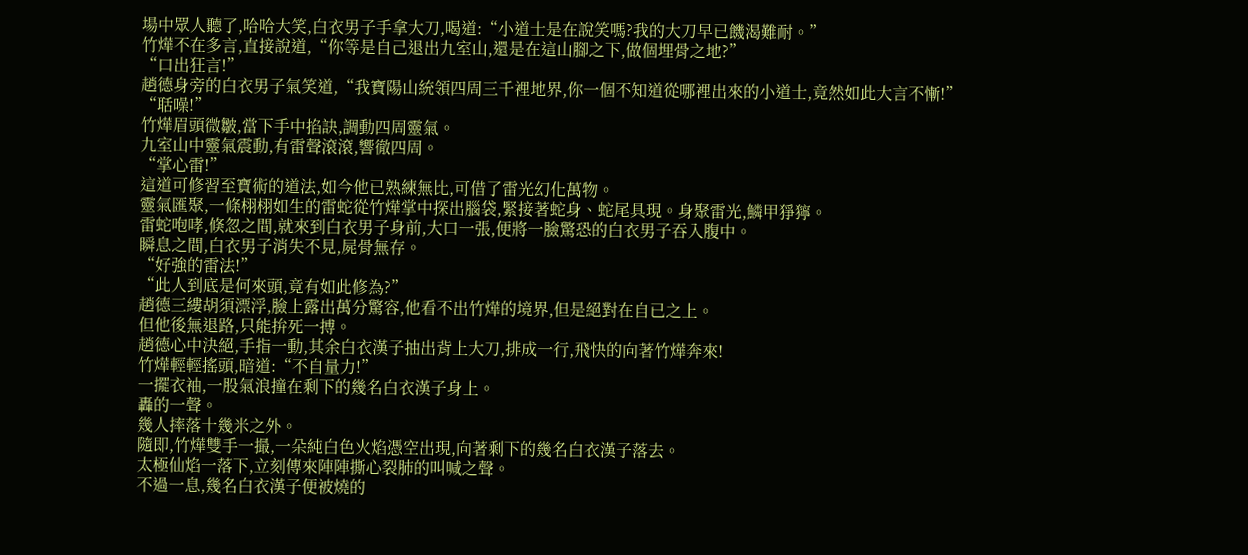場中眾人聽了,哈哈大笑,白衣男子手拿大刀,喝道:“小道士是在說笑嗎?我的大刀早已饑渴難耐。”
竹燁不在多言,直接說道,“你等是自己退出九室山,還是在這山腳之下,做個埋骨之地?”
“口出狂言!”
趙德身旁的白衣男子氣笑道,“我寶陽山統領四周三千裡地界,你一個不知道從哪裡出來的小道士,竟然如此大言不慚!”
“聒噪!”
竹燁眉頭微皺,當下手中掐訣,調動四周靈氣。
九室山中靈氣震動,有雷聲滾滾,響徹四周。
“掌心雷!”
這道可修習至寶術的道法,如今他已熟練無比,可借了雷光幻化萬物。
靈氣匯聚,一條栩栩如生的雷蛇從竹燁掌中探出腦袋,緊接著蛇身、蛇尾具現。身聚雷光,鱗甲猙獰。
雷蛇咆哮,倏忽之間,就來到白衣男子身前,大口一張,便將一臉驚恐的白衣男子吞入腹中。
瞬息之間,白衣男子消失不見,屍骨無存。
“好強的雷法!”
“此人到底是何來頭,竟有如此修為?”
趙德三縷胡須漂浮,臉上露出萬分驚容,他看不出竹燁的境界,但是絕對在自已之上。
但他後無退路,只能拚死一搏。
趙德心中決絕,手指一動,其余白衣漢子抽出背上大刀,排成一行,飛快的向著竹燁奔來!
竹燁輕輕搖頭,暗道:“不自量力!”
一擺衣袖,一股氣浪撞在剩下的幾名白衣漢子身上。
轟的一聲。
幾人摔落十幾米之外。
隨即,竹燁雙手一撮,一朵純白色火焰憑空出現,向著剩下的幾名白衣漢子落去。
太極仙焰一落下,立刻傳來陣陣撕心裂肺的叫喊之聲。
不過一息,幾名白衣漢子便被燒的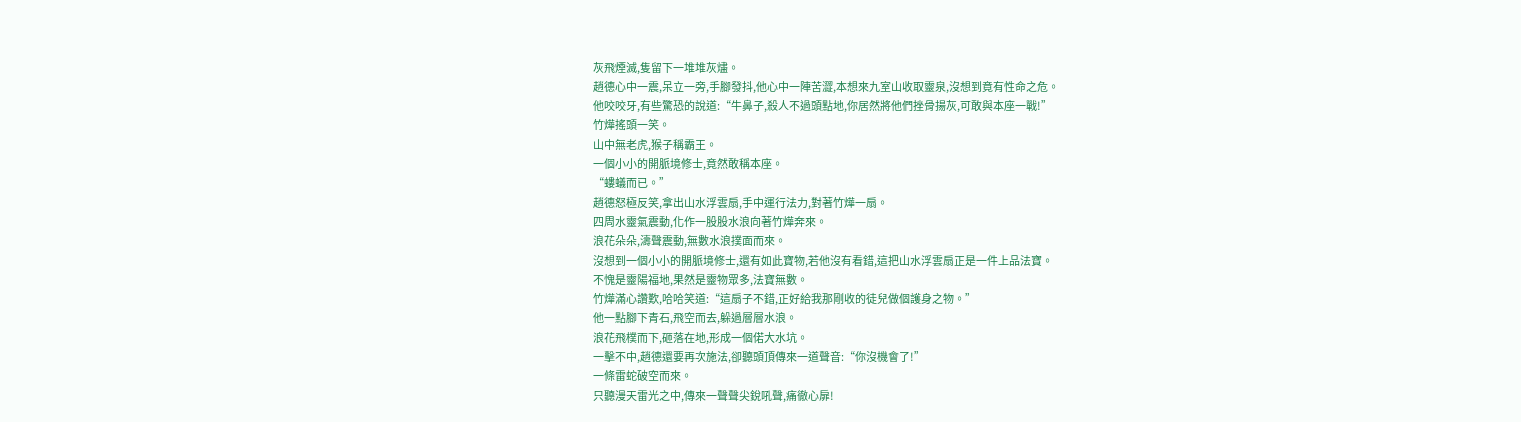灰飛煙滅,隻留下一堆堆灰燼。
趙德心中一震,呆立一旁,手腳發抖,他心中一陣苦澀,本想來九室山收取靈泉,沒想到竟有性命之危。
他咬咬牙,有些驚恐的說道:“牛鼻子,殺人不過頭點地,你居然將他們挫骨揚灰,可敢與本座一戰!”
竹燁搖頭一笑。
山中無老虎,猴子稱霸王。
一個小小的開脈境修士,竟然敢稱本座。
“螻蟻而已。”
趙德怒極反笑,拿出山水浮雲扇,手中運行法力,對著竹燁一扇。
四周水靈氣震動,化作一股股水浪向著竹燁奔來。
浪花朵朵,濤聲震動,無數水浪撲面而來。
沒想到一個小小的開脈境修士,還有如此寶物,若他沒有看錯,這把山水浮雲扇正是一件上品法寶。
不愧是靈陽福地,果然是靈物眾多,法寶無數。
竹燁滿心讚歎,哈哈笑道:“這扇子不錯,正好給我那剛收的徒兒做個護身之物。”
他一點腳下青石,飛空而去,躲過層層水浪。
浪花飛樸而下,砸落在地,形成一個偌大水坑。
一擊不中,趙德還要再次施法,卻聽頭頂傳來一道聲音:“你沒機會了!”
一條雷蛇破空而來。
只聽漫天雷光之中,傳來一聲聲尖銳吼聲,痛徹心扉!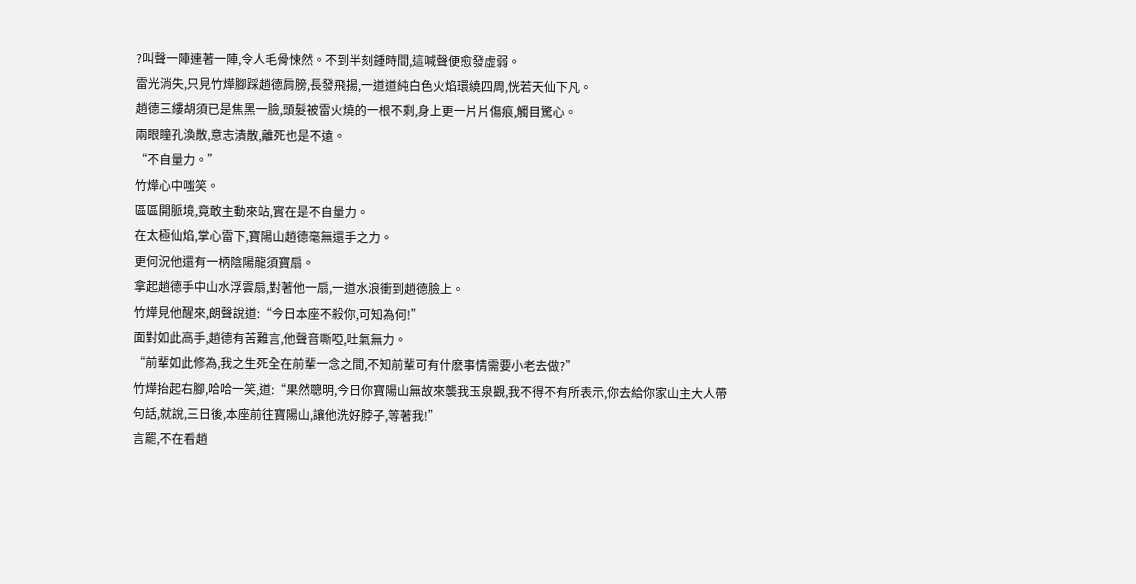?叫聲一陣連著一陣,令人毛骨悚然。不到半刻鍾時間,這喊聲便愈發虛弱。
雷光消失,只見竹燁腳踩趙德肩膀,長發飛揚,一道道純白色火焰環繞四周,恍若天仙下凡。
趙德三縷胡須已是焦黑一臉,頭髮被雷火燒的一根不剩,身上更一片片傷痕,觸目驚心。
兩眼瞳孔渙散,意志潰散,離死也是不遠。
“不自量力。”
竹燁心中嗤笑。
區區開脈境,竟敢主動來站,實在是不自量力。
在太極仙焰,掌心雷下,寶陽山趙德毫無還手之力。
更何況他還有一柄陰陽龍須寶扇。
拿起趙德手中山水浮雲扇,對著他一扇,一道水浪衝到趙德臉上。
竹燁見他醒來,朗聲說道:“今日本座不殺你,可知為何!”
面對如此高手,趙德有苦難言,他聲音嘶啞,吐氣無力。
“前輩如此修為,我之生死全在前輩一念之間,不知前輩可有什麽事情需要小老去做?”
竹燁抬起右腳,哈哈一笑,道:“果然聰明,今日你寶陽山無故來襲我玉泉觀,我不得不有所表示,你去給你家山主大人帶句話,就說,三日後,本座前往寶陽山,讓他洗好脖子,等著我!”
言罷,不在看趙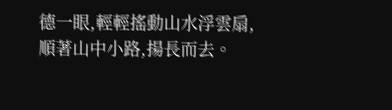德一眼,輕輕搖動山水浮雲扇,順著山中小路,揚長而去。